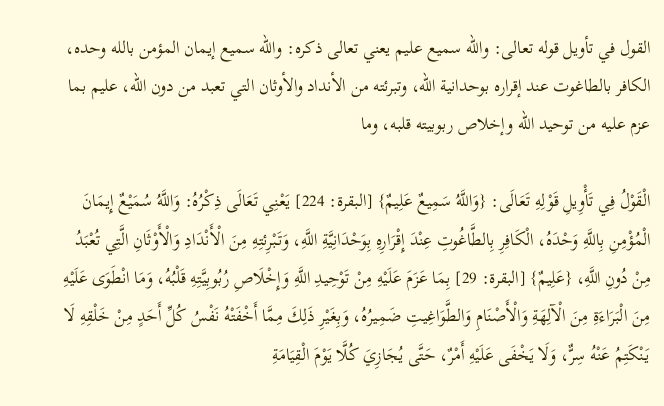القول في تأويل قوله تعالى: والله سميع عليم يعني تعالى ذكره: والله سميع إيمان المؤمن بالله وحده، الكافر بالطاغوت عند إقراره بوحدانية الله، وتبرئته من الأنداد والأوثان التي تعبد من دون الله، عليم بما عزم عليه من توحيد الله وإخلاص ربوبيته قلبه، وما

الْقَوْلُ فِي تَأْوِيلِ قَوْلِهِ تَعَالَى: {وَاللَّهُ سَمِيعٌ عَلِيمٌ} [البقرة: 224] يَعْنِي تَعَالَى ذِكْرُهُ: وَاللَّهُ سُمَيْعٌ إِيمَانَ الْمُؤْمِنِ بِاللَّهِ وَحْدَهُ، الْكَافِرِ بِالطَّاغُوتِ عِنْدَ إِقْرَارِهِ بِوَحْدَانِيَّةِ اللَّهِ، وَتَبْرِئتِهِ مِنَ الْأَنْدَادِ وَالْأَوْثَانِ الَّتِي تُعْبَدُ مِنْ دُونِ اللَّهِ، {عَلِيمٌ} [البقرة: 29] بِمَا عَزَمَ عَلَيْهِ مِنْ تَوْحِيدِ اللَّهِ وَإِخْلَاصِ رُبُوبِيَّتِهِ قَلْبُهُ، وَمَا انْطَوَى عَلَيْهِ مِنَ الْبَرَاءَةِ مِنَ الْآلِهَةِ وَالْأَصْنَامِ وَالطَّوَاغِيتِ ضَمِيرُهُ، وَبِغَيْرِ ذَلِكَ مِمَّا أَخْفَتْهُ نَفْسُ كُلِّ أَحَدٍ مِنْ خَلْقِهِ لَا يَنْكَتِمُ عَنْهُ سِرٌّ، وَلَا يَخْفَى عَلَيْهِ أَمْرٌ، حَتَّى يُجَازِيَ كُلَّا يَوْمَ الْقِيَامَةِ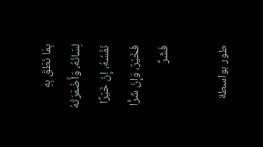بِمَا نَطَقَ بِهِ لِسَانُهُ، وَأَضْمَرَتْهُ نَفْسُهُ، إِنْ خَيْرًا فَخَيْرٌ، وَإِنْ شَرًّا فَشَرٌّ

طور بواسطة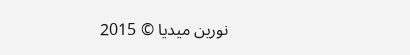نورين ميديا © 2015